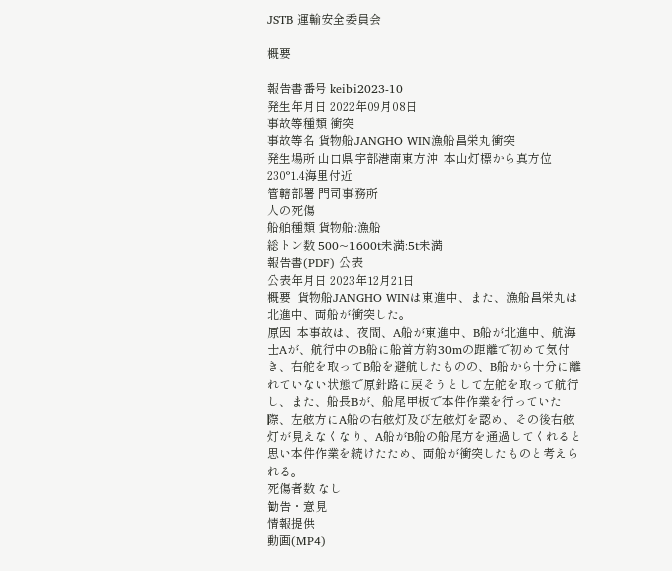JSTB 運輸安全委員会

概要

報告書番号 keibi2023-10
発生年月日 2022年09月08日
事故等種類 衝突
事故等名 貨物船JANGHO WIN漁船昌栄丸衝突
発生場所 山口県宇部港南東方沖  本山灯標から真方位230°1.4海里付近
管轄部署 門司事務所
人の死傷
船舶種類 貨物船:漁船
総トン数 500~1600t未満:5t未満
報告書(PDF) 公表
公表年月日 2023年12月21日
概要  貨物船JANGHO WINは東進中、また、漁船昌栄丸は北進中、両船が衝突した。
原因  本事故は、夜間、A船が東進中、B船が北進中、航海士Aが、航行中のB船に船首方約30mの距離で初めて気付き、右舵を取ってB船を避航したものの、B船から十分に離れていない状態で原針路に戻そうとして左舵を取って航行し、また、船長Bが、船尾甲板で本件作業を行っていた際、左舷方にA船の右舷灯及び左舷灯を認め、その後右舷灯が見えなくなり、A船がB船の船尾方を通過してくれると思い本件作業を続けたため、両船が衝突したものと考えられる。
死傷者数 なし
勧告・意見
情報提供
動画(MP4)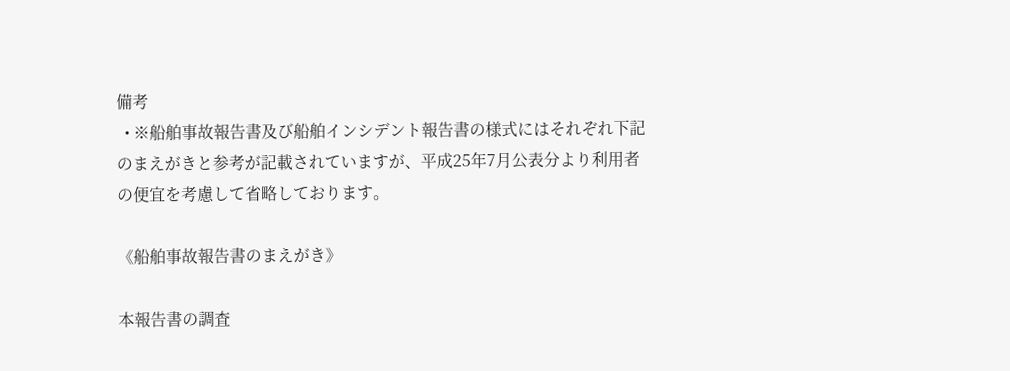備考
  • ※船舶事故報告書及び船舶インシデント報告書の様式にはそれぞれ下記のまえがきと参考が記載されていますが、平成25年7月公表分より利用者の便宜を考慮して省略しております。

《船舶事故報告書のまえがき》

本報告書の調査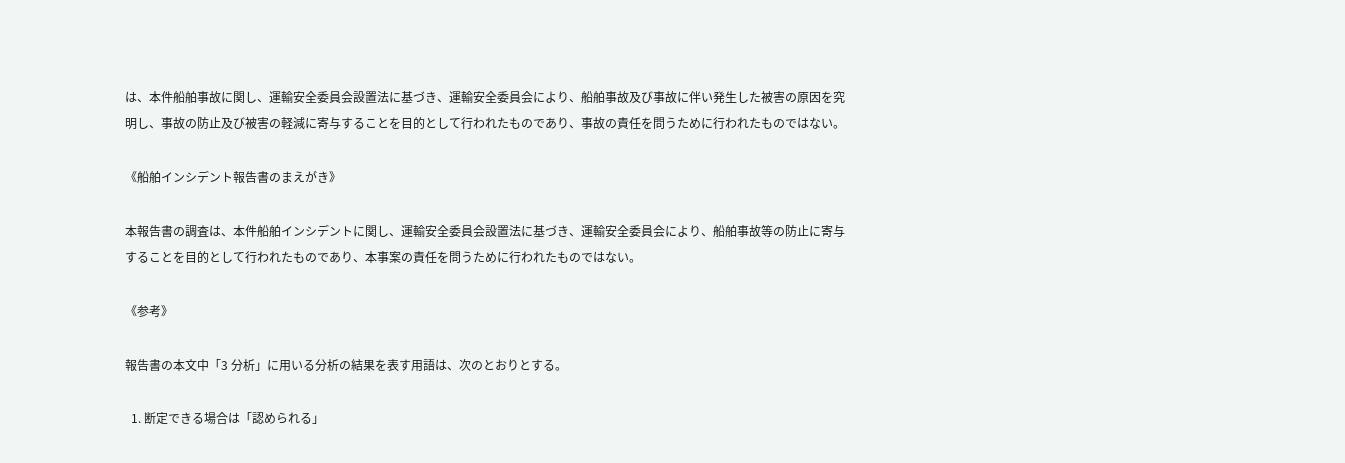は、本件船舶事故に関し、運輸安全委員会設置法に基づき、運輸安全委員会により、船舶事故及び事故に伴い発生した被害の原因を究明し、事故の防止及び被害の軽減に寄与することを目的として行われたものであり、事故の責任を問うために行われたものではない。

《船舶インシデント報告書のまえがき》

本報告書の調査は、本件船舶インシデントに関し、運輸安全委員会設置法に基づき、運輸安全委員会により、船舶事故等の防止に寄与することを目的として行われたものであり、本事案の責任を問うために行われたものではない。

《参考》

報告書の本文中「3 分析」に用いる分析の結果を表す用語は、次のとおりとする。

  1. 断定できる場合は「認められる」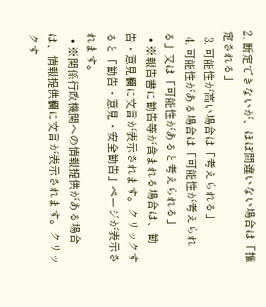2. 断定できないが、ほぼ間違いない場合は「推定される」
  3. 可能性が高い場合は「考えられる」
  4. 可能性がある場合は「可能性が考えられる」又は「可能性があると考えられる」
  • ※報告書に勧告等が含まれる場合は、勧告・意見欄に文言が表示されます。クリックすると「勧告・意見・安全勧告」ページが表示されます。
  • ※関係行政機関への情報提供がある場合は、情報提供欄に文言が表示されます。クリックす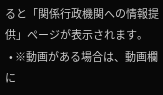ると「関係行政機関への情報提供」ページが表示されます。
  • ※動画がある場合は、動画欄に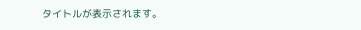タイトルが表示されます。